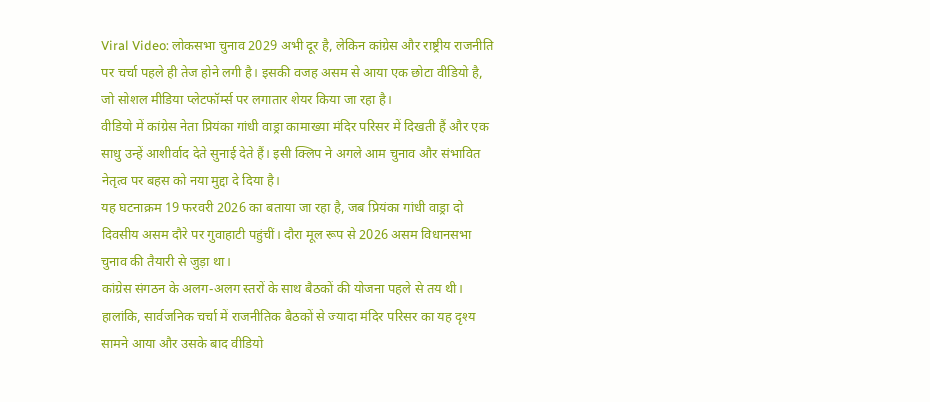Viral Video: लोकसभा चुनाव 2029 अभी दूर है, लेकिन कांग्रेस और राष्ट्रीय राजनीति पर चर्चा पहले ही तेज होने लगी है। इसकी वजह असम से आया एक छोटा वीडियो है, जो सोशल मीडिया प्लेटफॉर्म्स पर लगातार शेयर किया जा रहा है।
वीडियो में कांग्रेस नेता प्रियंका गांधी वाड्रा कामाख्या मंदिर परिसर में दिखती हैं और एक साधु उन्हें आशीर्वाद देते सुनाई देते हैं। इसी क्लिप ने अगले आम चुनाव और संभावित नेतृत्व पर बहस को नया मुद्दा दे दिया है।
यह घटनाक्रम 19 फरवरी 2026 का बताया जा रहा है, जब प्रियंका गांधी वाड्रा दो दिवसीय असम दौरे पर गुवाहाटी पहुंचीं। दौरा मूल रूप से 2026 असम विधानसभा चुनाव की तैयारी से जुड़ा था।
कांग्रेस संगठन के अलग-अलग स्तरों के साथ बैठकों की योजना पहले से तय थी। हालांकि, सार्वजनिक चर्चा में राजनीतिक बैठकों से ज्यादा मंदिर परिसर का यह दृश्य सामने आया और उसके बाद वीडियो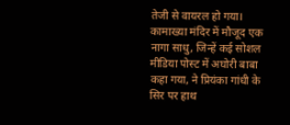तेजी से वायरल हो गया।
कामाख्या मंदिर में मौजूद एक नागा साधु, जिन्हें कई सोशल मीडिया पोस्ट में अघोरी बाबा कहा गया, ने प्रियंका गांधी के सिर पर हाथ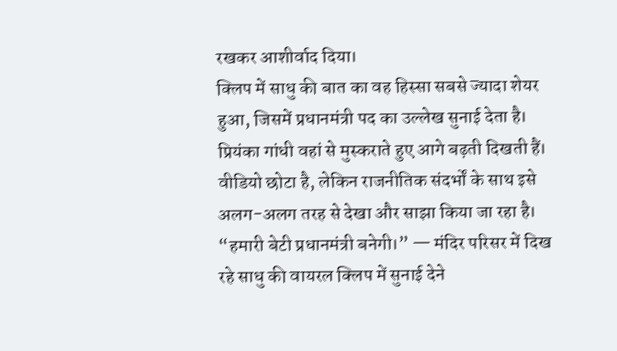रखकर आशीर्वाद दिया।
क्लिप में साधु की बात का वह हिस्सा सबसे ज्यादा शेयर हुआ, जिसमें प्रधानमंत्री पद का उल्लेख सुनाई देता है। प्रियंका गांधी वहां से मुस्कराते हुए आगे बढ़ती दिखती हैं। वीडियो छोटा है, लेकिन राजनीतिक संदर्भों के साथ इसे अलग-अलग तरह से देखा और साझा किया जा रहा है।
“हमारी बेटी प्रधानमंत्री बनेगी।” — मंदिर परिसर में दिख रहे साधु की वायरल क्लिप में सुनाई देने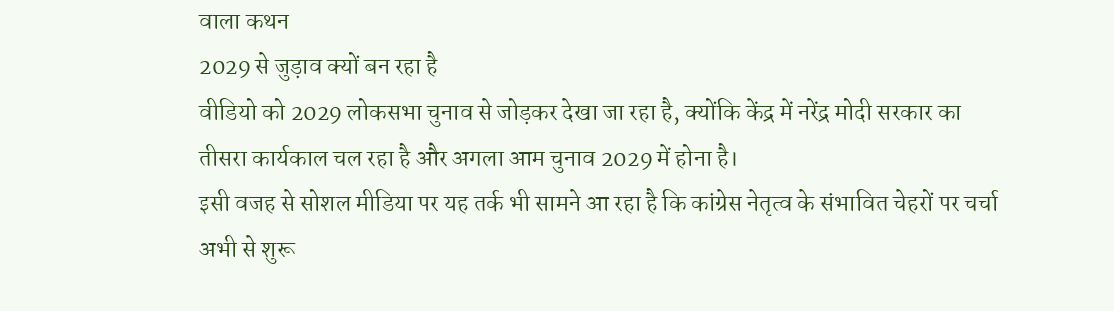वाला कथन
2029 से जुड़ाव क्यों बन रहा है
वीडियो को 2029 लोकसभा चुनाव से जोड़कर देखा जा रहा है, क्योंकि केंद्र में नरेंद्र मोदी सरकार का तीसरा कार्यकाल चल रहा है और अगला आम चुनाव 2029 में होना है।
इसी वजह से सोशल मीडिया पर यह तर्क भी सामने आ रहा है कि कांग्रेस नेतृत्व के संभावित चेहरों पर चर्चा अभी से शुरू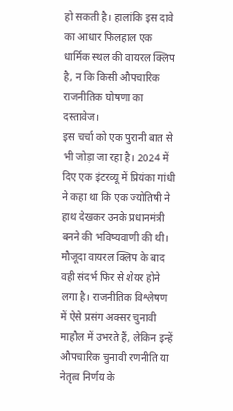हो सकती है। हालांकि इस दावे का आधार फिलहाल एक धार्मिक स्थल की वायरल क्लिप है, न कि किसी औपचारिक राजनीतिक घोषणा का दस्तावेज।
इस चर्चा को एक पुरानी बात से भी जोड़ा जा रहा है। 2024 में दिए एक इंटरव्यू में प्रियंका गांधी ने कहा था कि एक ज्योतिषी ने हाथ देखकर उनके प्रधानमंत्री बनने की भविष्यवाणी की थी।
मौजूदा वायरल क्लिप के बाद वही संदर्भ फिर से शेयर होने लगा है। राजनीतिक विश्लेषण में ऐसे प्रसंग अक्सर चुनावी माहौल में उभरते हैं, लेकिन इन्हें औपचारिक चुनावी रणनीति या नेतृत्व निर्णय के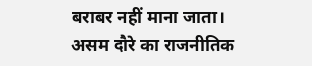बराबर नहीं माना जाता।
असम दौरे का राजनीतिक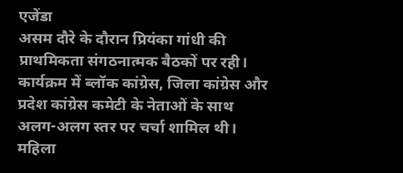एजेंडा
असम दौरे के दौरान प्रियंका गांधी की प्राथमिकता संगठनात्मक बैठकों पर रही। कार्यक्रम में ब्लॉक कांग्रेस, जिला कांग्रेस और प्रदेश कांग्रेस कमेटी के नेताओं के साथ अलग-अलग स्तर पर चर्चा शामिल थी।
महिला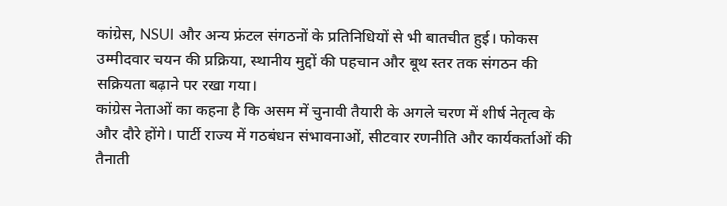कांग्रेस, NSUI और अन्य फ्रंटल संगठनों के प्रतिनिधियों से भी बातचीत हुई। फोकस उम्मीदवार चयन की प्रक्रिया, स्थानीय मुद्दों की पहचान और बूथ स्तर तक संगठन की सक्रियता बढ़ाने पर रखा गया।
कांग्रेस नेताओं का कहना है कि असम में चुनावी तैयारी के अगले चरण में शीर्ष नेतृत्व के और दौरे होंगे। पार्टी राज्य में गठबंधन संभावनाओं, सीटवार रणनीति और कार्यकर्ताओं की तैनाती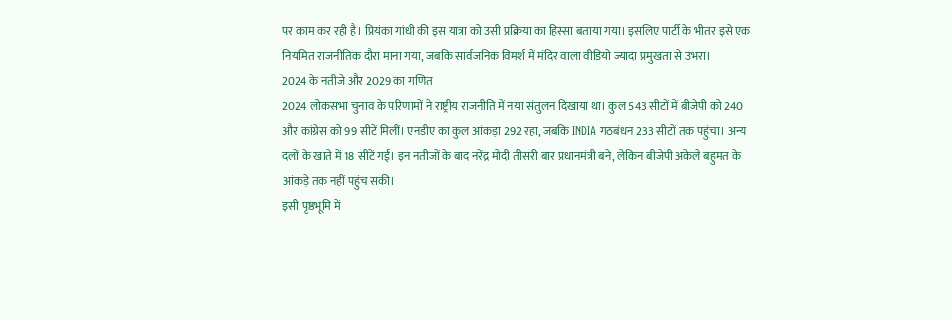पर काम कर रही है। प्रियंका गांधी की इस यात्रा को उसी प्रक्रिया का हिस्सा बताया गया। इसलिए पार्टी के भीतर इसे एक नियमित राजनीतिक दौरा माना गया, जबकि सार्वजनिक विमर्श में मंदिर वाला वीडियो ज्यादा प्रमुखता से उभरा।
2024 के नतीजे और 2029 का गणित
2024 लोकसभा चुनाव के परिणामों ने राष्ट्रीय राजनीति में नया संतुलन दिखाया था। कुल 543 सीटों में बीजेपी को 240 और कांग्रेस को 99 सीटें मिलीं। एनडीए का कुल आंकड़ा 292 रहा, जबकि INDIA गठबंधन 233 सीटों तक पहुंचा। अन्य दलों के खाते में 18 सीटें गईं। इन नतीजों के बाद नरेंद्र मोदी तीसरी बार प्रधानमंत्री बने, लेकिन बीजेपी अकेले बहुमत के आंकड़े तक नहीं पहुंच सकी।
इसी पृष्ठभूमि में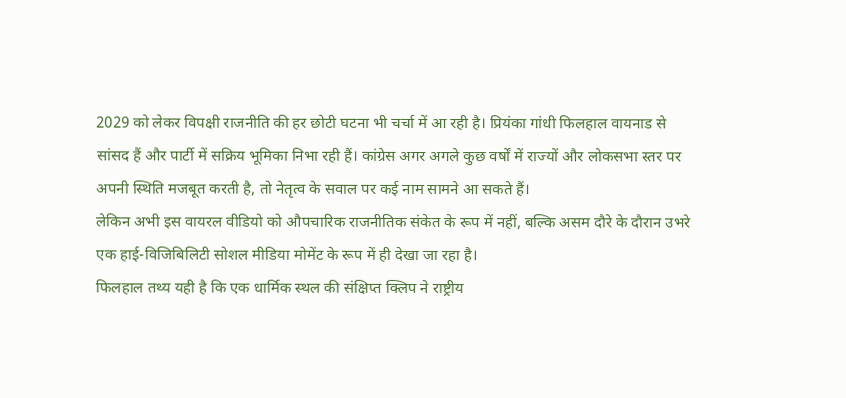2029 को लेकर विपक्षी राजनीति की हर छोटी घटना भी चर्चा में आ रही है। प्रियंका गांधी फिलहाल वायनाड से सांसद हैं और पार्टी में सक्रिय भूमिका निभा रही हैं। कांग्रेस अगर अगले कुछ वर्षों में राज्यों और लोकसभा स्तर पर अपनी स्थिति मजबूत करती है, तो नेतृत्व के सवाल पर कई नाम सामने आ सकते हैं।
लेकिन अभी इस वायरल वीडियो को औपचारिक राजनीतिक संकेत के रूप में नहीं, बल्कि असम दौरे के दौरान उभरे एक हाई-विजिबिलिटी सोशल मीडिया मोमेंट के रूप में ही देखा जा रहा है।
फिलहाल तथ्य यही है कि एक धार्मिक स्थल की संक्षिप्त क्लिप ने राष्ट्रीय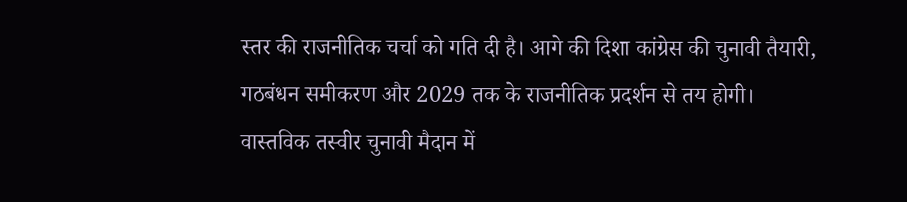स्तर की राजनीतिक चर्चा को गति दी है। आगे की दिशा कांग्रेस की चुनावी तैयारी, गठबंधन समीकरण और 2029 तक के राजनीतिक प्रदर्शन से तय होगी। वास्तविक तस्वीर चुनावी मैदान में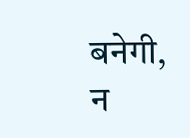बनेगी, न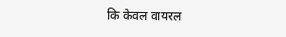कि केवल वायरल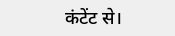कंटेंट से।